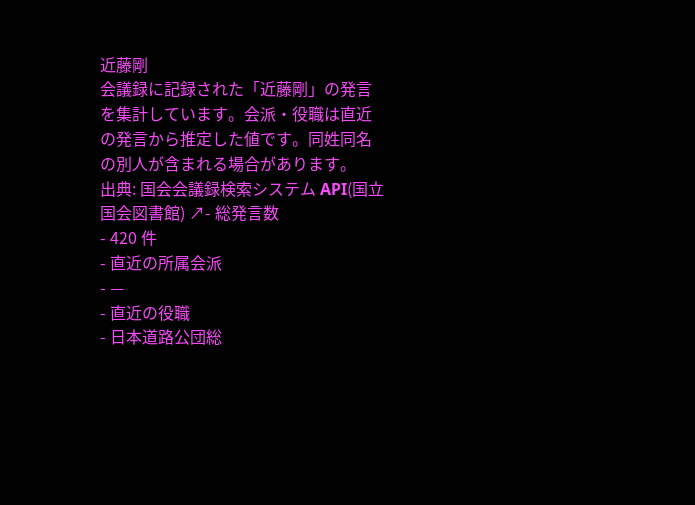近藤剛
会議録に記録された「近藤剛」の発言を集計しています。会派・役職は直近の発言から推定した値です。同姓同名の別人が含まれる場合があります。
出典: 国会会議録検索システム API(国立国会図書館) ↗- 総発言数
- 420 件
- 直近の所属会派
- —
- 直近の役職
- 日本道路公団総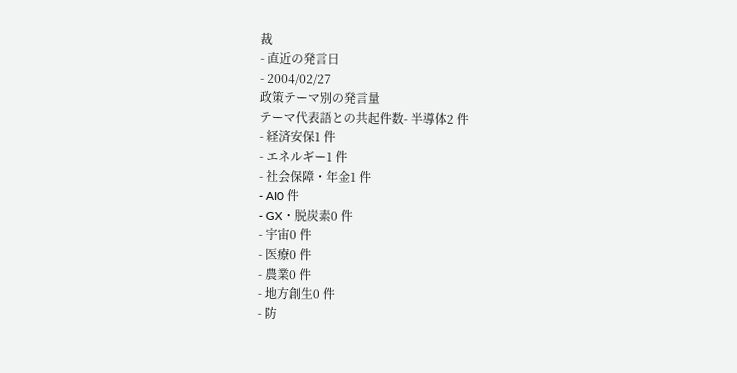裁
- 直近の発言日
- 2004/02/27
政策テーマ別の発言量
テーマ代表語との共起件数- 半導体2 件
- 経済安保1 件
- エネルギー1 件
- 社会保障・年金1 件
- AI0 件
- GX・脱炭素0 件
- 宇宙0 件
- 医療0 件
- 農業0 件
- 地方創生0 件
- 防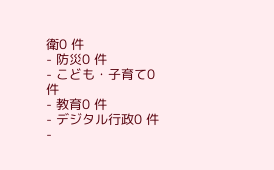衛0 件
- 防災0 件
- こども・子育て0 件
- 教育0 件
- デジタル行政0 件
-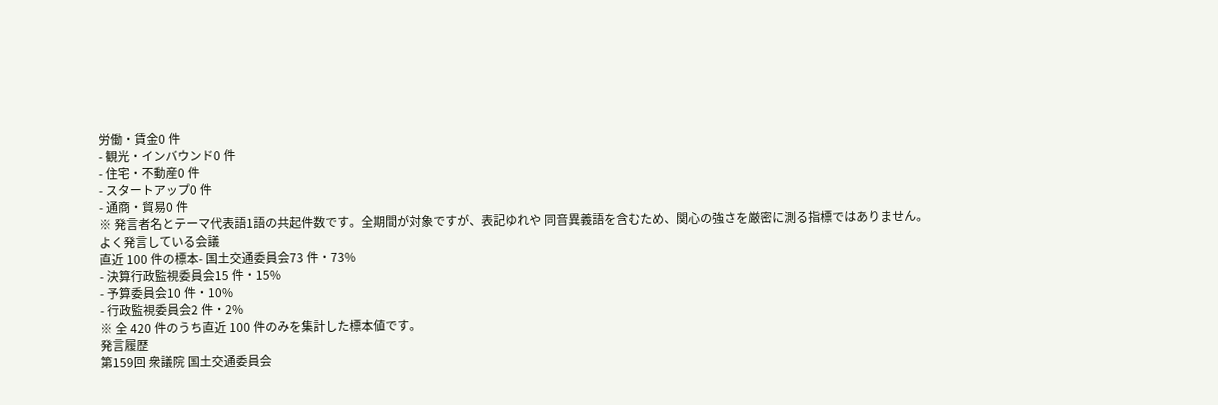労働・賃金0 件
- 観光・インバウンド0 件
- 住宅・不動産0 件
- スタートアップ0 件
- 通商・貿易0 件
※ 発言者名とテーマ代表語1語の共起件数です。全期間が対象ですが、表記ゆれや 同音異義語を含むため、関心の強さを厳密に測る指標ではありません。
よく発言している会議
直近 100 件の標本- 国土交通委員会73 件・73%
- 決算行政監視委員会15 件・15%
- 予算委員会10 件・10%
- 行政監視委員会2 件・2%
※ 全 420 件のうち直近 100 件のみを集計した標本値です。
発言履歴
第159回 衆議院 国土交通委員会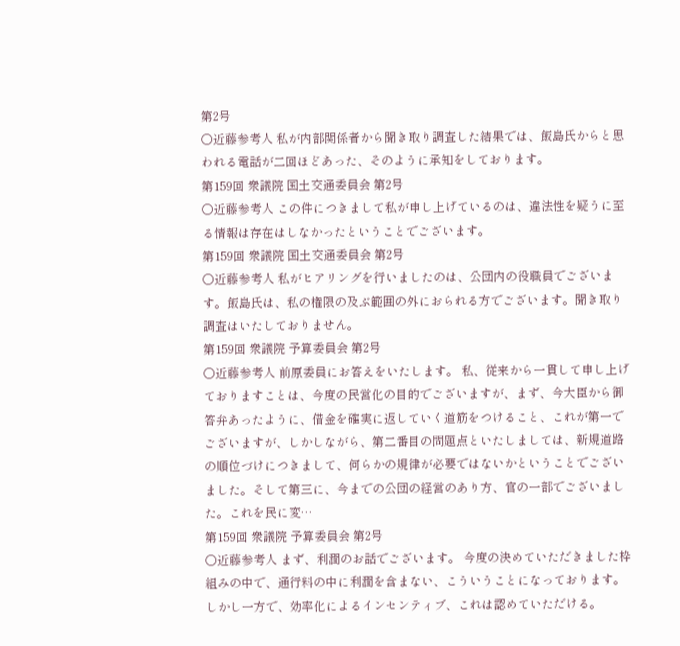第2号
○近藤参考人 私が内部関係者から聞き取り調査した結果では、飯島氏からと思われる電話が二回ほどあった、そのように承知をしております。
第159回 衆議院 国土交通委員会 第2号
○近藤参考人 この件につきまして私が申し上げているのは、違法性を疑うに至る情報は存在はしなかったということでございます。
第159回 衆議院 国土交通委員会 第2号
○近藤参考人 私がヒアリングを行いましたのは、公団内の役職員でございます。飯島氏は、私の権限の及ぶ範囲の外におられる方でございます。聞き取り調査はいたしておりません。
第159回 衆議院 予算委員会 第2号
○近藤参考人 前原委員にお答えをいたします。 私、従来から一貫して申し上げておりますことは、今度の民営化の目的でございますが、まず、今大臣から御答弁あったように、借金を確実に返していく道筋をつけること、これが第一でございますが、しかしながら、第二番目の問題点といたしましては、新規道路の順位づけにつきまして、何らかの規律が必要ではないかということでございました。そして第三に、今までの公団の経営のあり方、官の一部でございました。これを民に変…
第159回 衆議院 予算委員会 第2号
○近藤参考人 まず、利潤のお話でございます。 今度の決めていただきました枠組みの中で、通行料の中に利潤を含まない、こういうことになっております。しかし一方で、効率化によるインセンティブ、これは認めていただける。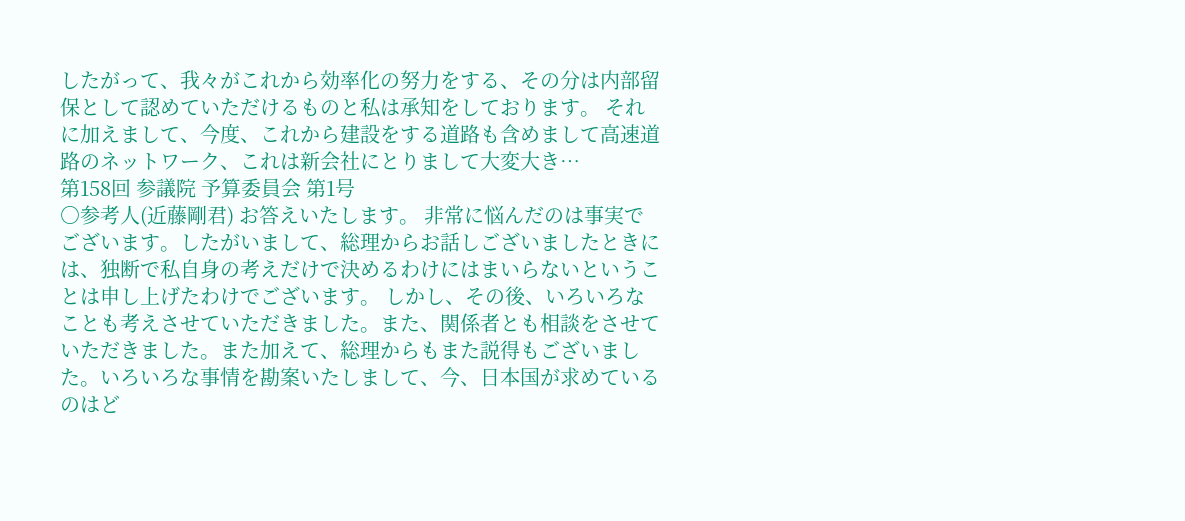したがって、我々がこれから効率化の努力をする、その分は内部留保として認めていただけるものと私は承知をしております。 それに加えまして、今度、これから建設をする道路も含めまして高速道路のネットワーク、これは新会社にとりまして大変大き…
第158回 参議院 予算委員会 第1号
○参考人(近藤剛君) お答えいたします。 非常に悩んだのは事実でございます。したがいまして、総理からお話しございましたときには、独断で私自身の考えだけで決めるわけにはまいらないということは申し上げたわけでございます。 しかし、その後、いろいろなことも考えさせていただきました。また、関係者とも相談をさせていただきました。また加えて、総理からもまた説得もございました。いろいろな事情を勘案いたしまして、今、日本国が求めているのはど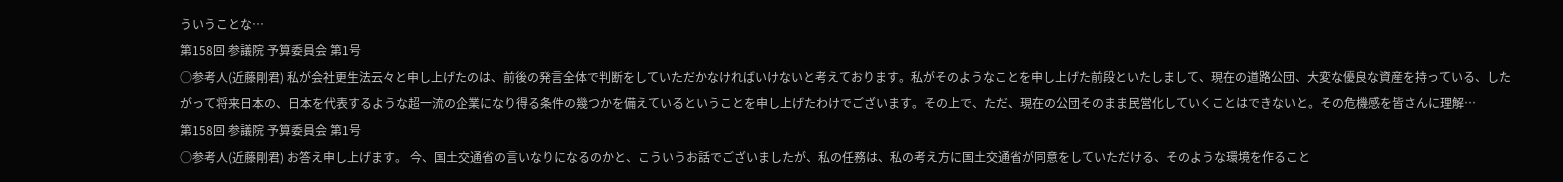ういうことな…
第158回 参議院 予算委員会 第1号
○参考人(近藤剛君) 私が会社更生法云々と申し上げたのは、前後の発言全体で判断をしていただかなければいけないと考えております。私がそのようなことを申し上げた前段といたしまして、現在の道路公団、大変な優良な資産を持っている、したがって将来日本の、日本を代表するような超一流の企業になり得る条件の幾つかを備えているということを申し上げたわけでございます。その上で、ただ、現在の公団そのまま民営化していくことはできないと。その危機感を皆さんに理解…
第158回 参議院 予算委員会 第1号
○参考人(近藤剛君) お答え申し上げます。 今、国土交通省の言いなりになるのかと、こういうお話でございましたが、私の任務は、私の考え方に国土交通省が同意をしていただける、そのような環境を作ること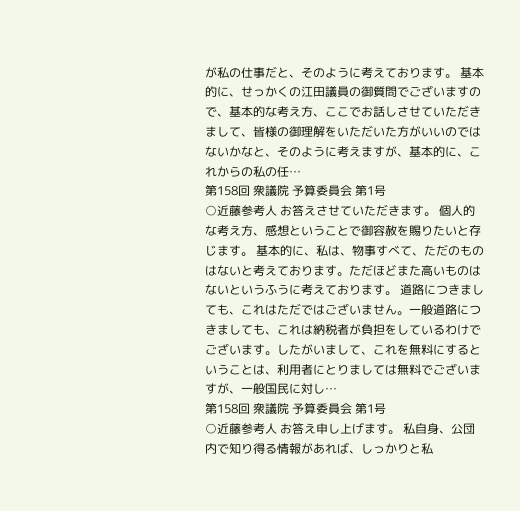が私の仕事だと、そのように考えております。 基本的に、せっかくの江田議員の御質問でございますので、基本的な考え方、ここでお話しさせていただきまして、皆様の御理解をいただいた方がいいのではないかなと、そのように考えますが、基本的に、これからの私の任…
第158回 衆議院 予算委員会 第1号
○近藤参考人 お答えさせていただきます。 個人的な考え方、感想ということで御容赦を賜りたいと存じます。 基本的に、私は、物事すべて、ただのものはないと考えております。ただほどまた高いものはないというふうに考えております。 道路につきましても、これはただではございません。一般道路につきましても、これは納税者が負担をしているわけでございます。したがいまして、これを無料にするということは、利用者にとりましては無料でございますが、一般国民に対し…
第158回 衆議院 予算委員会 第1号
○近藤参考人 お答え申し上げます。 私自身、公団内で知り得る情報があれば、しっかりと私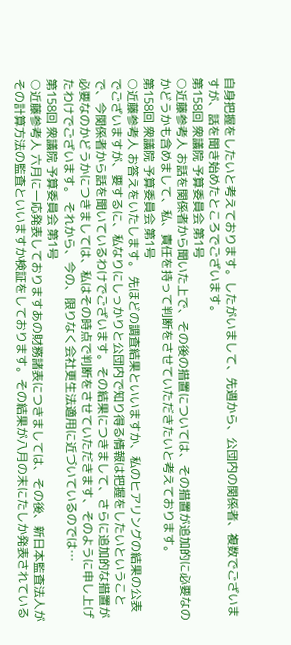自身把握をしたいと考えております。したがいまして、先週から、公団内の関係者、複数でございますが、話を聞き始めたところでございます。
第158回 衆議院 予算委員会 第1号
○近藤参考人 お話を関係者から聞いた上で、その後の措置については、その措置が追加的に必要なのかどうかも含めまして、私、責任を持って判断をさせていただきたいと考えております。
第158回 衆議院 予算委員会 第1号
○近藤参考人 お答えをいたします。 先ほどの調査結果といいますか、私のヒアリングの結果の公表でございますが、要するに、私なりにしっかりと公団内で知り得る情報は把握をしたいということで、今関係者から話を聞いているわけでございます。その結果につきまして、さらに追加的な措置が必要なのかどうかにつきましては、私はその時点で判断をさせていただきます、そのように申し上げたわけでございます。 それから、今の、限りなく会社更生法適用に近づいているのでは…
第158回 衆議院 予算委員会 第1号
○近藤参考人 六月に一応発表しておりますあの財務諸表につきましては、その後、新日本監査法人がその計算方法の監査といいますか検証をしております。その結果が八月の末にたしか発表されている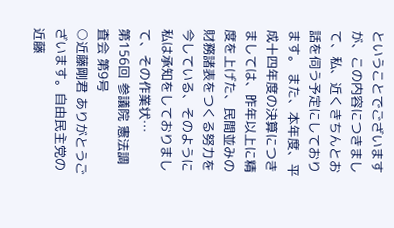ということでございますが、この内容につきまして、私、近くきちんとお話を伺う予定にしております。 また、本年度、平成十四年度の決算につきましては、昨年以上に精度を上げた、民間並みの財務諸表をつくる努力を今している、そのように私は承知をしておりまして、その作業状…
第156回 参議院 憲法調査会 第9号
○近藤剛君 ありがとうございます。自由民主党の近藤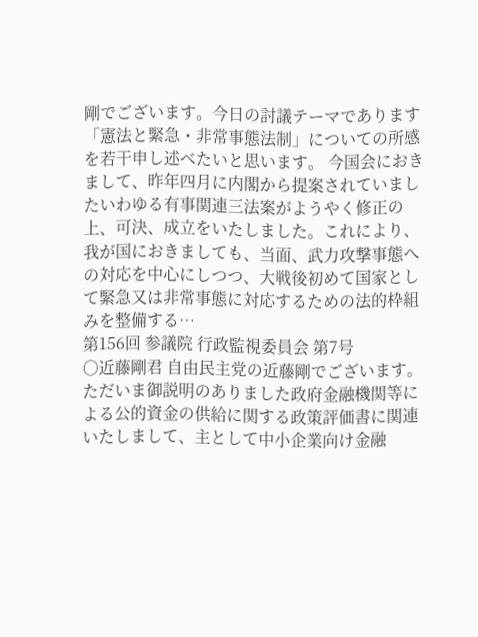剛でございます。今日の討議テーマであります「憲法と緊急・非常事態法制」についての所感を若干申し述べたいと思います。 今国会におきまして、昨年四月に内閣から提案されていましたいわゆる有事関連三法案がようやく修正の上、可決、成立をいたしました。これにより、我が国におきましても、当面、武力攻撃事態への対応を中心にしつつ、大戦後初めて国家として緊急又は非常事態に対応するための法的枠組みを整備する…
第156回 参議院 行政監視委員会 第7号
○近藤剛君 自由民主党の近藤剛でございます。 ただいま御説明のありました政府金融機関等による公的資金の供給に関する政策評価書に関連いたしまして、主として中小企業向け金融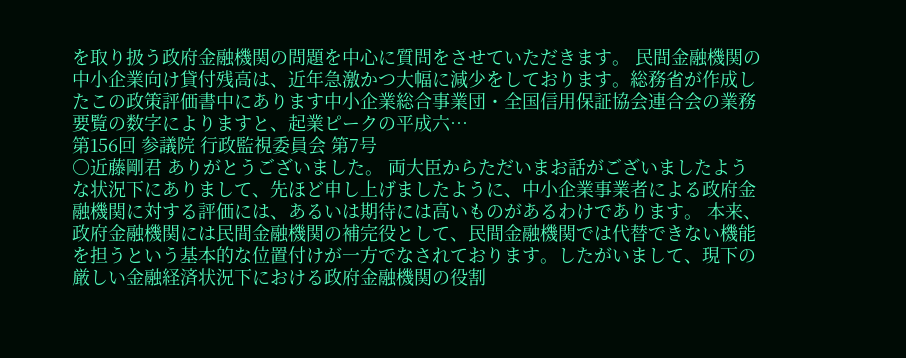を取り扱う政府金融機関の問題を中心に質問をさせていただきます。 民間金融機関の中小企業向け貸付残高は、近年急激かつ大幅に減少をしております。総務省が作成したこの政策評価書中にあります中小企業総合事業団・全国信用保証協会連合会の業務要覧の数字によりますと、起業ピークの平成六…
第156回 参議院 行政監視委員会 第7号
○近藤剛君 ありがとうございました。 両大臣からただいまお話がございましたような状況下にありまして、先ほど申し上げましたように、中小企業事業者による政府金融機関に対する評価には、あるいは期待には高いものがあるわけであります。 本来、政府金融機関には民間金融機関の補完役として、民間金融機関では代替できない機能を担うという基本的な位置付けが一方でなされております。したがいまして、現下の厳しい金融経済状況下における政府金融機関の役割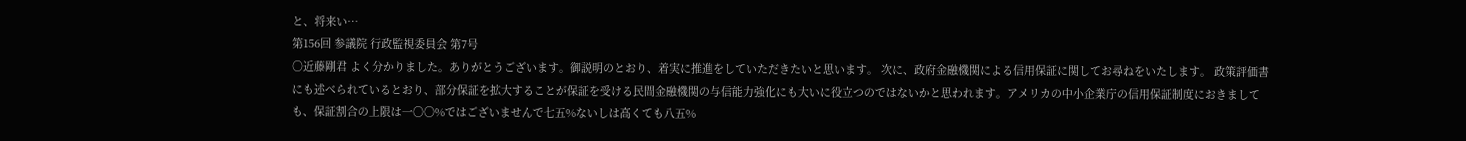と、将来い…
第156回 参議院 行政監視委員会 第7号
○近藤剛君 よく分かりました。ありがとうございます。御説明のとおり、着実に推進をしていただきたいと思います。 次に、政府金融機関による信用保証に関してお尋ねをいたします。 政策評価書にも述べられているとおり、部分保証を拡大することが保証を受ける民間金融機関の与信能力強化にも大いに役立つのではないかと思われます。アメリカの中小企業庁の信用保証制度におきましても、保証割合の上限は一〇〇%ではございませんで七五%ないしは高くても八五%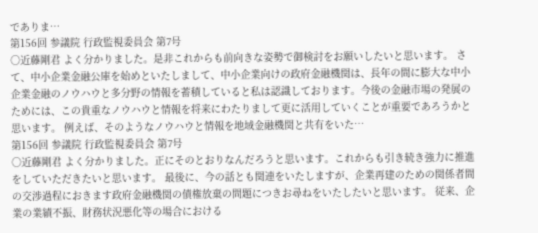でありま…
第156回 参議院 行政監視委員会 第7号
○近藤剛君 よく分かりました。是非これからも前向きな姿勢で御検討をお願いしたいと思います。 さて、中小企業金融公庫を始めといたしまして、中小企業向けの政府金融機関は、長年の間に膨大な中小企業金融のノウハウと多分野の情報を蓄積していると私は認識しております。今後の金融市場の発展のためには、この貴重なノウハウと情報を将来にわたりまして更に活用していくことが重要であろうかと思います。 例えば、そのようなノウハウと情報を地域金融機関と共有をいた…
第156回 参議院 行政監視委員会 第7号
○近藤剛君 よく分かりました。正にそのとおりなんだろうと思います。これからも引き続き強力に推進をしていただきたいと思います。 最後に、今の話とも関連をいたしますが、企業再建のための関係者間の交渉過程におきます政府金融機関の債権放棄の問題につきお尋ねをいたしたいと思います。 従来、企業の業績不振、財務状況悪化等の場合における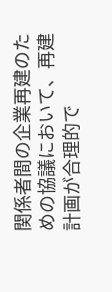関係者間の企業再建のための協議において、再建計画が合理的で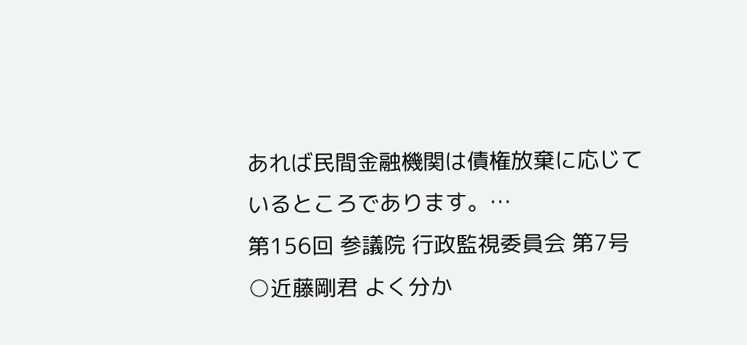あれば民間金融機関は債権放棄に応じているところであります。…
第156回 参議院 行政監視委員会 第7号
○近藤剛君 よく分か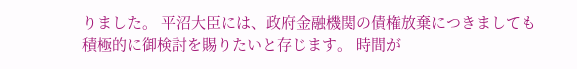りました。 平沼大臣には、政府金融機関の債権放棄につきましても積極的に御検討を賜りたいと存じます。 時間が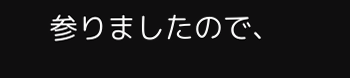参りましたので、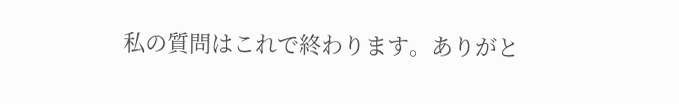私の質問はこれで終わります。ありがと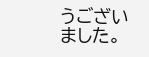うございました。